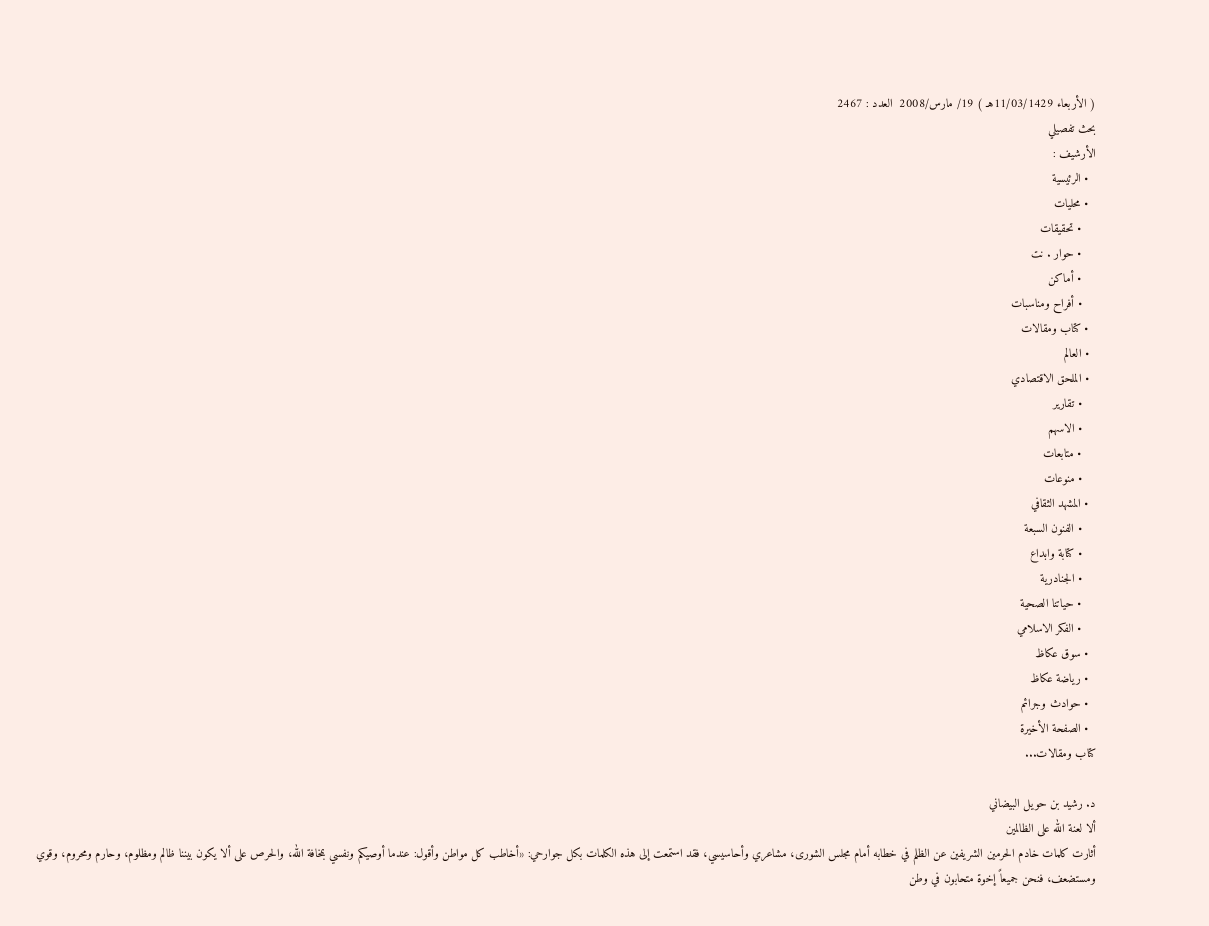( الأربعاء 11/03/1429هـ ) 19/ مارس/2008  العدد : 2467
بحث تفصيلي
الأرشيف :
  • الرئيسية
  • محليات
    • تحقيقات
    • حوار . نت
    • أماكن
    • أفراح ومناسبات
  • كتاب ومقالات
  • العالم
  • الملحق الاقتصادي
    • تقارير
    • الاسهم
    • متابعات
    • منوعات
  • المشهد الثقافي
    • الفنون السبعة
    • كتابة وابداع
    • الجنادرية
    • حياتنا الصحية
    • الفكر الاسلامي
  • سوق عكاظ
  • رياضة عكاظ
  • حوادث وجرائم
  • الصفحة الأخيرة
كتاب ومقالات...

د. رشيد بن حويل البيضاني
ألا لعنة الله على الظالمين
أثارت كلمات خادم الحرمين الشريفين عن الظلم في خطابه أمام مجلس الشورى، مشاعري وأحاسيسي، فقد استمعت إلى هذه الكلمات بكل جوارحي: «أخاطب كل مواطن وأقول: عندما أوصيكم ونفسي بمخافة الله، والحرص على ألا يكون بيننا ظالم ومظلوم، وحارم ومحروم، وقوي ومستضعف، فنحن جميعاً إخوة متحابون في وطن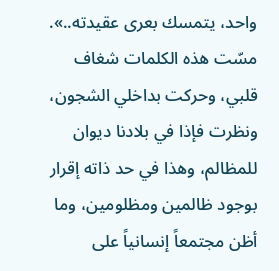واحد، يتمسك بعرى عقيدته..».
مسّت هذه الكلمات شغاف قلبي، وحركت بداخلي الشجون، ونظرت فإذا في بلادنا ديوان للمظالم، وهذا في حد ذاته إقرار بوجود ظالمين ومظلومين، وما أظن مجتمعاً إنسانياً على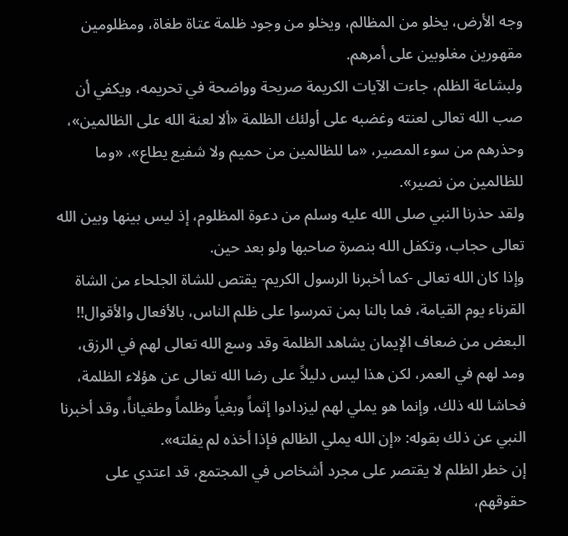وجه الأرض، يخلو من المظالم، ويخلو من وجود ظلمة عتاة طغاة، ومظلومين مقهورين مغلوبين على أمرهم.
ولبشاعة الظلم، جاءت الآيات الكريمة صريحة وواضحة في تحريمه، ويكفي أن صب الله تعالى لعنته وغضبه على أولئك الظلمة «ألا لعنة الله على الظالمين»، وحذرهم من سوء المصير، «ما للظالمين من حميم ولا شفيع يطاع»، «وما للظالمين من نصير».
ولقد حذرنا النبي صلى الله عليه وسلم من دعوة المظلوم، إذ ليس بينها وبين الله تعالى حجاب، وتكفل الله بنصرة صاحبها ولو بعد حين.
وإذا كان الله تعالى -كما أخبرنا الرسول الكريم- يقتص للشاة الجلحاء من الشاة القرناء يوم القيامة، فما بالنا بمن تمرسوا على ظلم الناس، بالأفعال والأقوال!!
البعض من ضعاف الإيمان يشاهد الظلمة وقد وسع الله تعالى لهم في الرزق، ومد لهم في العمر، لكن هذا ليس دليلاً على رضا الله تعالى عن هؤلاء الظلمة، فحاشا لله ذلك، وإنما هو يملي لهم ليزدادوا إثماً وبغياً وظلماً وطغياناً، وقد أخبرنا النبي عن ذلك بقوله: «إن الله يملي الظالم فإذا أخذه لم يفلته».
إن خطر الظلم لا يقتصر على مجرد أشخاص في المجتمع، قد اعتدي على حقوقهم،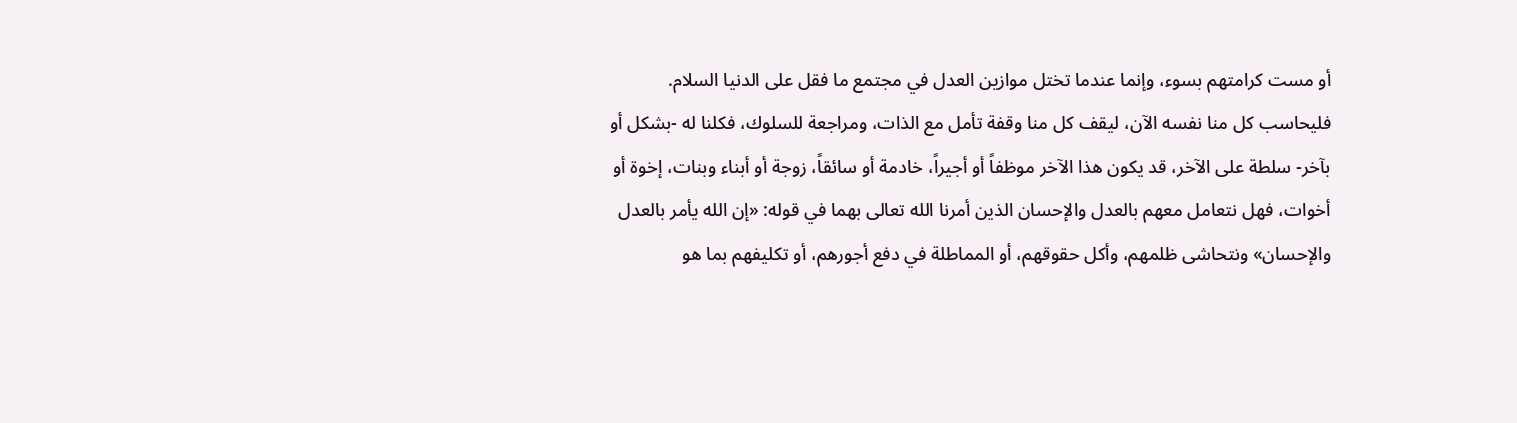أو مست كرامتهم بسوء، وإنما عندما تختل موازين العدل في مجتمع ما فقل على الدنيا السلام.
فليحاسب كل منا نفسه الآن، ليقف كل منا وقفة تأمل مع الذات، ومراجعة للسلوك، فكلنا له -بشكل أو بآخر- سلطة على الآخر، قد يكون هذا الآخر موظفاً أو أجيراً، خادمة أو سائقاً، زوجة أو أبناء وبنات، إخوة أو أخوات، فهل نتعامل معهم بالعدل والإحسان الذين أمرنا الله تعالى بهما في قوله: «إن الله يأمر بالعدل والإحسان» ونتحاشى ظلمهم، وأكل حقوقهم، أو المماطلة في دفع أجورهم، أو تكليفهم بما هو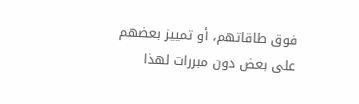فوق طاقاتهم، أو تمييز بعضهم على بعض دون مبررات لهذا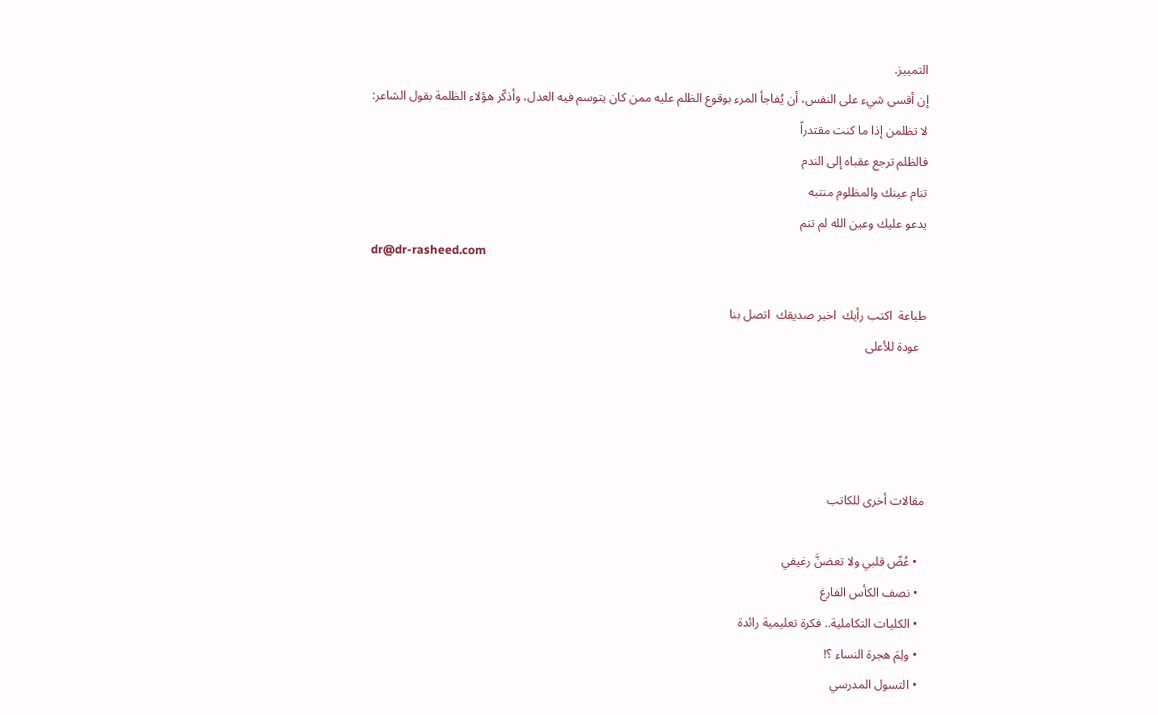التمييز.
إن أقسى شيء على النفس، أن يُفاجأ المرء بوقوع الظلم عليه ممن كان يتوسم فيه العدل، وأذكّر هؤلاء الظلمة بقول الشاعر:
لا تظلمن إذا ما كنت مقتدراً
فالظلم ترجع عقباه إلى الندم
تنام عينك والمظلوم منتبه
يدعو عليك وعين الله لم تنم
dr@dr-rasheed.com

طباعة  اكتب رأيك  اخبر صديقك  اتصل بنا
  عودة للأعلى




مقالات أخرى للكاتب

  • عُضّ قلبي ولا تعضنَّ رغيفي
  • نصف الكأس الفارغ
  • الكليات التكاملية.. فكرة تعليمية رائدة
  • ولِمَ هجرة النساء ؟!
  • التسول المدرسي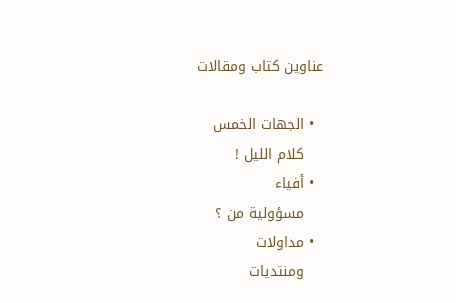عناوين كتاب ومقالات

  • الجهات الخمس
    كلام الليل !
  • أفياء
    مسؤولية من ؟
  • مداولات
    ومنتديات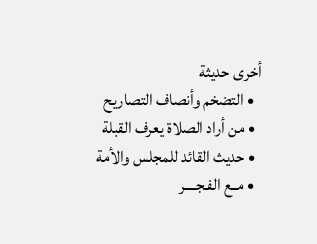أخرى حديثة
  • التضخم وأنصاف التصاريح
  • من أراد الصلاة يعرف القبلة
  • حديث القائد للمجلس والأمة
  • مــع الفـجــــر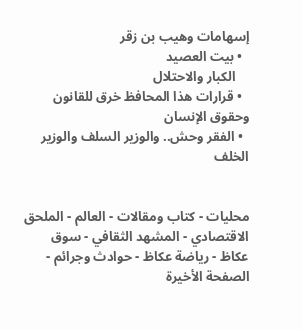إسهامات وهيب بن زقر
  • بيت العصيد
    الكبار والاحتلال
  • قرارات هذا المحافظ خرق للقانون وحقوق الإنسان
  • الفقر وحش.. والوزير السلف والوزير الخلف


محليات - كتاب ومقالات - العالم - الملحق الاقتصادي - المشهد الثقافي - سوق عكاظ - رياضة عكاظ - حوادث وجرائم - الصفحة الأخيرة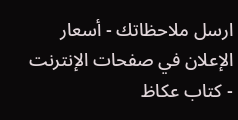ارسل ملاحظاتك - أسعار الإعلان في صفحات الإنترنت - كتاب عكاظ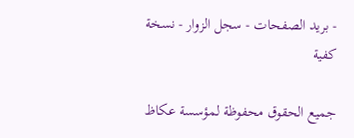- بريد الصفحات - سجل الزوار - نسخة كفية

جميع الحقوق محفوظة لمؤسسة عكاظ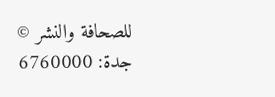للصحافة والنشر ©
جدة: 6760000